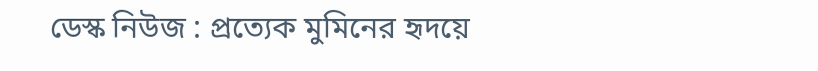ডেস্ক নিউজ : প্রত্যেক মুমিনের হৃদয়ে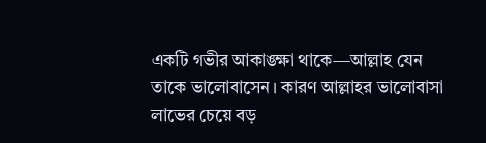একটি গভীর আকাঙ্ক্ষা থাকে—আল্লাহ যেন তাকে ভালোবাসেন। কারণ আল্লাহর ভালোবাসা লাভের চেয়ে বড়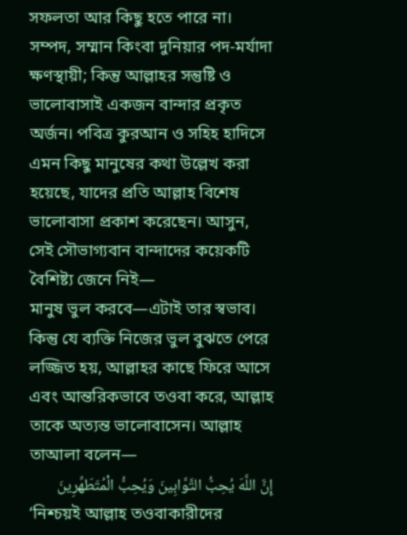সফলতা আর কিছু হতে পারে না। সম্পদ, সম্মান কিংবা দুনিয়ার পদ-মর্যাদা ক্ষণস্থায়ী; কিন্তু আল্লাহর সন্তুষ্টি ও ভালোবাসাই একজন বান্দার প্রকৃত অর্জন। পবিত্র কুরআন ও সহিহ হাদিসে এমন কিছু মানুষের কথা উল্লেখ করা হয়েছে, যাদের প্রতি আল্লাহ বিশেষ ভালোবাসা প্রকাশ করেছেন। আসুন, সেই সৌভাগ্যবান বান্দাদের কয়েকটি বৈশিষ্ট্য জেনে নিই—
মানুষ ভুল করবে—এটাই তার স্বভাব। কিন্তু যে ব্যক্তি নিজের ভুল বুঝতে পেরে লজ্জিত হয়, আল্লাহর কাছে ফিরে আসে এবং আন্তরিকভাবে তওবা করে, আল্লাহ তাকে অত্যন্ত ভালোবাসেন। আল্লাহ তাআলা বলেন—
إِنَّ اللَّهَ يُحِبُّ التَّوَّابِينَ وَيُحِبُّ الْمُتَطَهِّرِينَ
‘নিশ্চয়ই আল্লাহ তওবাকারীদের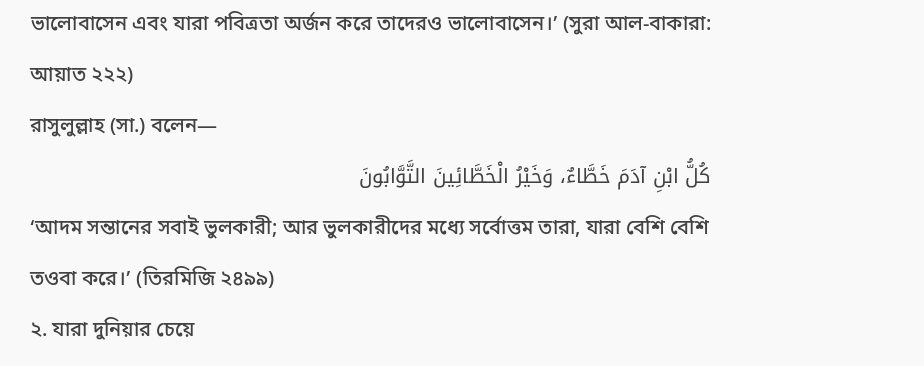ভালোবাসেন এবং যারা পবিত্রতা অর্জন করে তাদেরও ভালোবাসেন।’ (সুরা আল-বাকারা: আয়াত ২২২)
রাসুলুল্লাহ (সা.) বলেন—
كُلُّ ابْنِ آدَمَ خَطَّاءٌ، وَخَيْرُ الْخَطَّائِينَ التَّوَّابُونَ
‘আদম সন্তানের সবাই ভুলকারী; আর ভুলকারীদের মধ্যে সর্বোত্তম তারা, যারা বেশি বেশি তওবা করে।’ (তিরমিজি ২৪৯৯)
২. যারা দুনিয়ার চেয়ে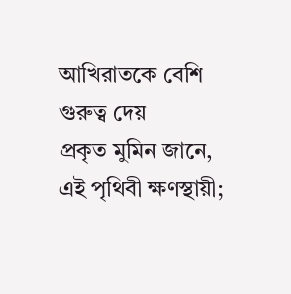আখিরাতকে বেশি গুরুত্ব দেয়
প্রকৃত মুমিন জানে, এই পৃথিবী ক্ষণস্থায়ী;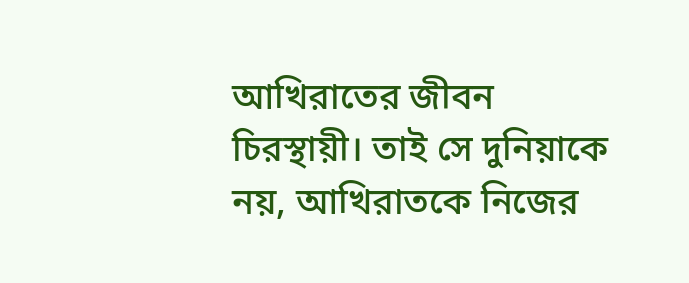আখিরাতের জীবন চিরস্থায়ী। তাই সে দুনিয়াকে নয়, আখিরাতকে নিজের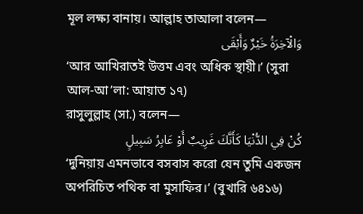মূল লক্ষ্য বানায়। আল্লাহ তাআলা বলেন—
وَالْآخِرَةُ خَيْرٌ وَأَبْقَى
‘আর আখিরাতই উত্তম এবং অধিক স্থায়ী।’ (সুরা আল-আ’লা: আয়াত ১৭)
রাসুলুল্লাহ (সা.) বলেন—
كُنْ فِي الدُّنْيَا كَأَنَّكَ غَرِيبٌ أَوْ عَابِرُ سَبِيلٍ
‘দুনিয়ায় এমনভাবে বসবাস করো যেন তুমি একজন অপরিচিত পথিক বা মুসাফির।’ (বুখারি ৬৪১৬)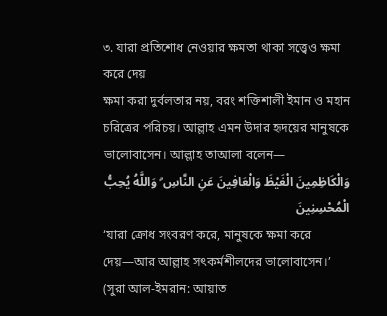৩. যারা প্রতিশোধ নেওয়ার ক্ষমতা থাকা সত্ত্বেও ক্ষমা করে দেয়
ক্ষমা করা দুর্বলতার নয়, বরং শক্তিশালী ইমান ও মহান চরিত্রের পরিচয়। আল্লাহ এমন উদার হৃদয়ের মানুষকে ভালোবাসেন। আল্লাহ তাআলা বলেন—
وَالْكَاظِمِينَ الْغَيْظَ وَالْعَافِينَ عَنِ النَّاسِ ۗ وَاللَّهُ يُحِبُّ الْمُحْسِنِينَ
‘যারা ক্রোধ সংবরণ করে, মানুষকে ক্ষমা করে দেয়—আর আল্লাহ সৎকর্মশীলদের ভালোবাসেন।’ (সুরা আল-ইমরান: আয়াত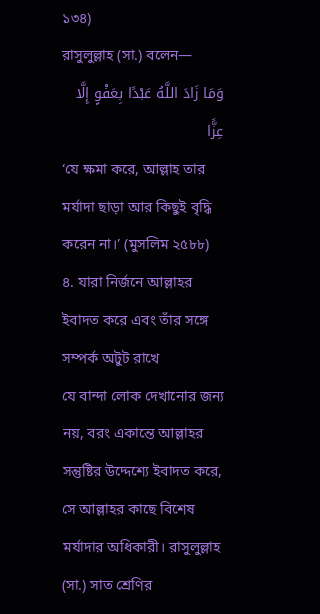১৩৪)
রাসুলুল্লাহ (সা.) বলেন—
وَمَا زَادَ اللَّهُ عَبْدًا بِعَفْوٍ إِلَّا عِزًّا
‘যে ক্ষমা করে, আল্লাহ তার মর্যাদা ছাড়া আর কিছুই বৃদ্ধি করেন না।’ (মুসলিম ২৫৮৮)
৪. যারা নির্জনে আল্লাহর ইবাদত করে এবং তাঁর সঙ্গে সম্পর্ক অটুট রাখে
যে বান্দা লোক দেখানোর জন্য নয়, বরং একান্তে আল্লাহর সন্তুষ্টির উদ্দেশ্যে ইবাদত করে, সে আল্লাহর কাছে বিশেষ মর্যাদার অধিকারী। রাসুলুল্লাহ (সা.) সাত শ্রেণির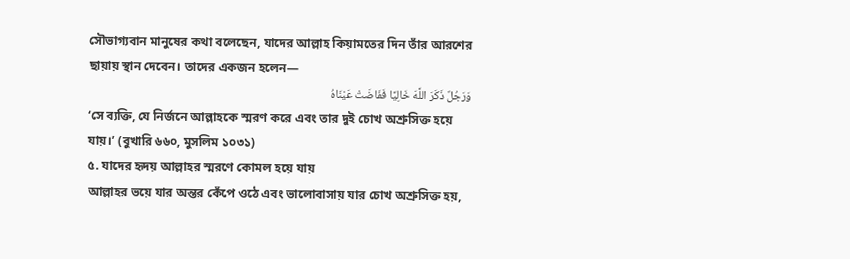সৌভাগ্যবান মানুষের কথা বলেছেন, যাদের আল্লাহ কিয়ামতের দিন তাঁর আরশের ছায়ায় স্থান দেবেন। তাদের একজন হলেন—
وَرَجُلٌ ذَكَرَ اللَّهَ خَالِيًا فَفَاضَتْ عَيْنَاهُ
‘সে ব্যক্তি, যে নির্জনে আল্লাহকে স্মরণ করে এবং তার দুই চোখ অশ্রুসিক্ত হয়ে যায়।’ (বুখারি ৬৬০, মুসলিম ১০৩১)
৫. যাদের হৃদয় আল্লাহর স্মরণে কোমল হয়ে যায়
আল্লাহর ভয়ে যার অন্তর কেঁপে ওঠে এবং ভালোবাসায় যার চোখ অশ্রুসিক্ত হয়,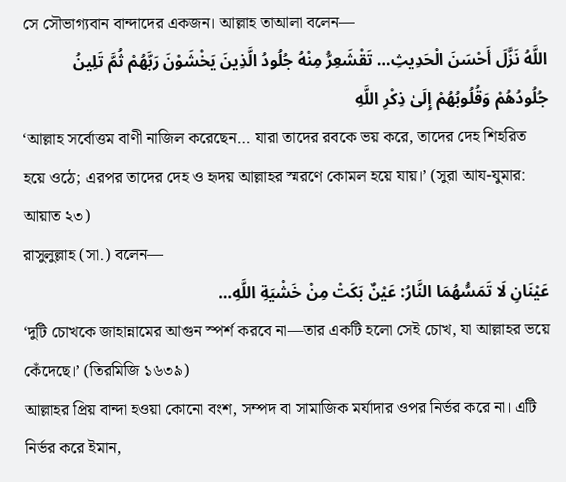সে সৌভাগ্যবান বান্দাদের একজন। আল্লাহ তাআলা বলেন—
اللَّهُ نَزَّلَ أَحْسَنَ الْحَدِيثِ… تَقْشَعِرُّ مِنْهُ جُلُودُ الَّذِينَ يَخْشَوْنَ رَبَّهُمْ ثُمَّ تَلِينُ جُلُودُهُمْ وَقُلُوبُهُمْ إِلَىٰ ذِكْرِ اللَّهِ
‘আল্লাহ সর্বোত্তম বাণী নাজিল করেছেন… যারা তাদের রবকে ভয় করে, তাদের দেহ শিহরিত হয়ে ওঠে; এরপর তাদের দেহ ও হৃদয় আল্লাহর স্মরণে কোমল হয়ে যায়।’ (সুরা আয-যুমার: আয়াত ২৩)
রাসুলুল্লাহ (সা.) বলেন—
عَيْنَانِ لَا تَمَسُّهُمَا النَّارُ: عَيْنٌ بَكَتْ مِنْ خَشْيَةِ اللَّهِ…
‘দুটি চোখকে জাহান্নামের আগুন স্পর্শ করবে না—তার একটি হলো সেই চোখ, যা আল্লাহর ভয়ে কেঁদেছে।’ (তিরমিজি ১৬৩৯)
আল্লাহর প্রিয় বান্দা হওয়া কোনো বংশ, সম্পদ বা সামাজিক মর্যাদার ওপর নির্ভর করে না। এটি নির্ভর করে ইমান,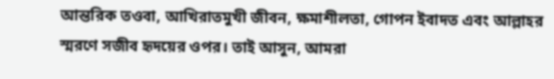আন্তরিক তওবা, আখিরাতমুখী জীবন, ক্ষমাশীলতা, গোপন ইবাদত এবং আল্লাহর স্মরণে সজীব হৃদয়ের ওপর। তাই আসুন, আমরা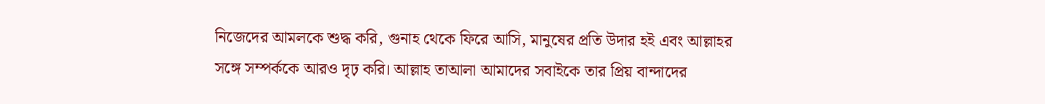নিজেদের আমলকে শুদ্ধ করি, গুনাহ থেকে ফিরে আসি, মানুষের প্রতি উদার হই এবং আল্লাহর সঙ্গে সম্পর্ককে আরও দৃঢ় করি। আল্লাহ তাআলা আমাদের সবাইকে তার প্রিয় বান্দাদের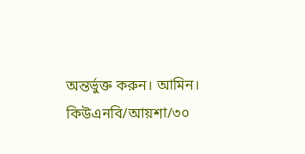অন্তর্ভুক্ত করুন। আমিন।
কিউএনবি/আয়শা/৩০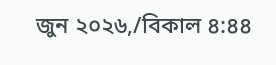জুন ২০২৬,/বিকাল ৪:৪৪